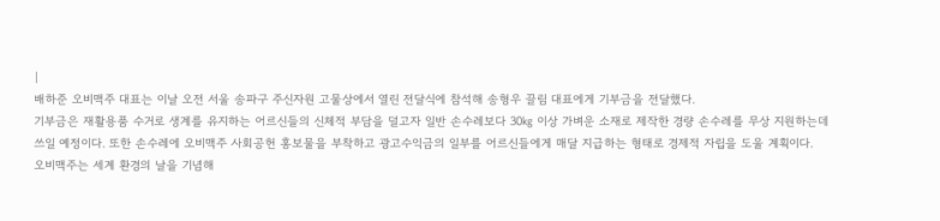|
배하준 오비맥주 대표는 이날 오전 서울 송파구 주신자원 고물상에서 열린 전달식에 참석해 송형우 끌림 대표에게 기부금을 전달했다.
기부금은 재활용품 수거로 생계를 유지하는 어르신들의 신체적 부담을 덜고자 일반 손수레보다 30㎏ 이상 가벼운 소재로 제작한 경량 손수레를 무상 지원하는데 쓰일 예정이다. 또한 손수레에 오비맥주 사회공헌 홍보물을 부착하고 광고수익금의 일부를 어르신들에게 매달 지급하는 형태로 경제적 자립을 도울 계획이다.
오비맥주는 세계 환경의 날을 기념해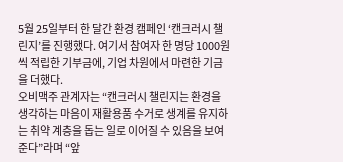5월 25일부터 한 달간 환경 캠페인 ‘캔크러시 챌린지’를 진행했다. 여기서 참여자 한 명당 1000원씩 적립한 기부금에, 기업 차원에서 마련한 기금을 더했다.
오비맥주 관계자는 “캔크러시 챌린지는 환경을 생각하는 마음이 재활용품 수거로 생계를 유지하는 취약 계층을 돕는 일로 이어질 수 있음을 보여준다”라며 “앞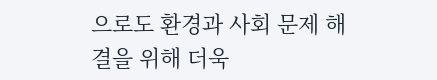으로도 환경과 사회 문제 해결을 위해 더욱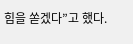힘을 쏟겠다”고 했다.